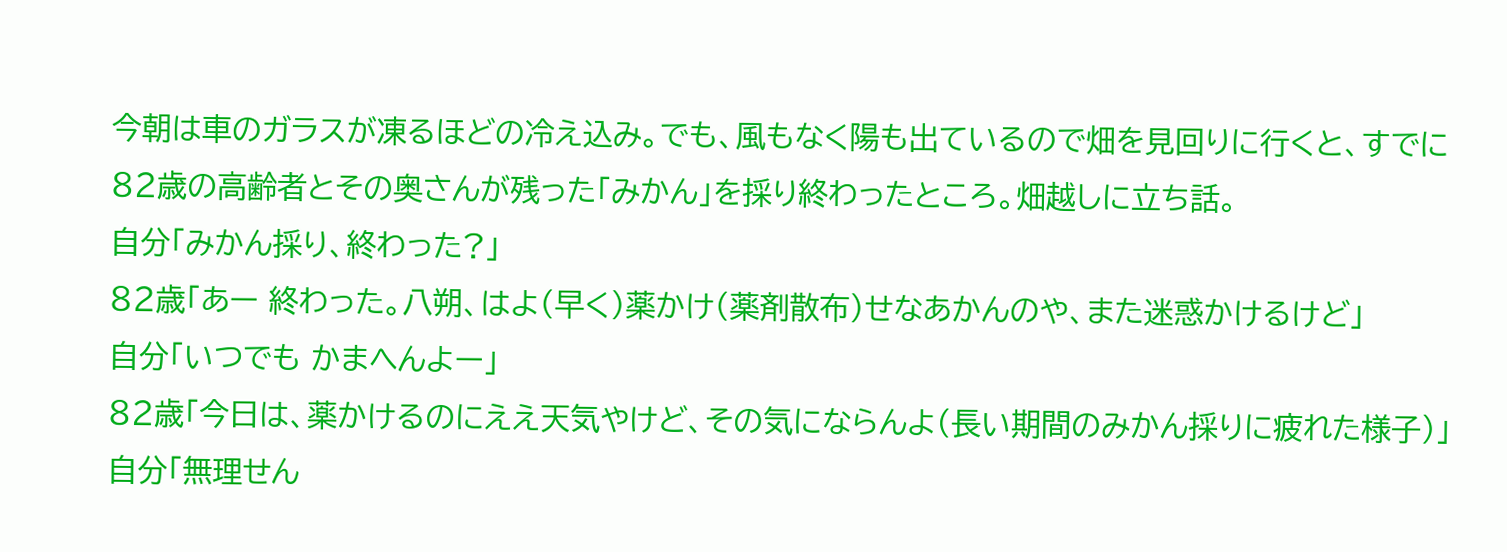今朝は車のガラスが凍るほどの冷え込み。でも、風もなく陽も出ているので畑を見回りに行くと、すでに82歳の高齢者とその奥さんが残った「みかん」を採り終わったところ。畑越しに立ち話。
自分「みかん採り、終わった?」
82歳「あー 終わった。八朔、はよ(早く)薬かけ(薬剤散布)せなあかんのや、また迷惑かけるけど」
自分「いつでも かまへんよー」
82歳「今日は、薬かけるのにええ天気やけど、その気にならんよ(長い期間のみかん採りに疲れた様子)」
自分「無理せん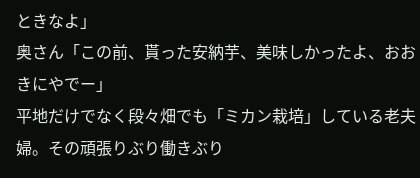ときなよ」
奥さん「この前、貰った安納芋、美味しかったよ、おおきにやでー」
平地だけでなく段々畑でも「ミカン栽培」している老夫婦。その頑張りぶり働きぶり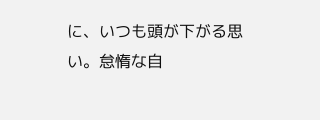に、いつも頭が下がる思い。怠惰な自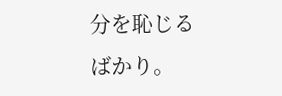分を恥じるばかり。